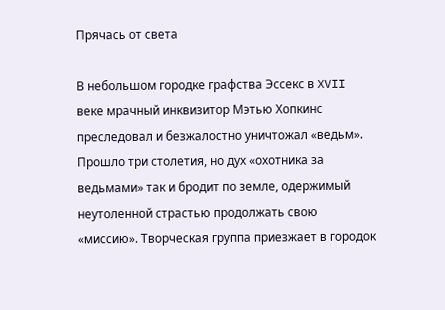Прячась от света

В небольшом городке графства Эссекс в XVII веке мрачный инквизитор Мэтью Хопкинс преследовал и безжалостно уничтожал «ведьм». Прошло три столетия, но дух «охотника за ведьмами» так и бродит по земле, одержимый неутоленной страстью продолжать свою «миссию». Творческая группа приезжает в городок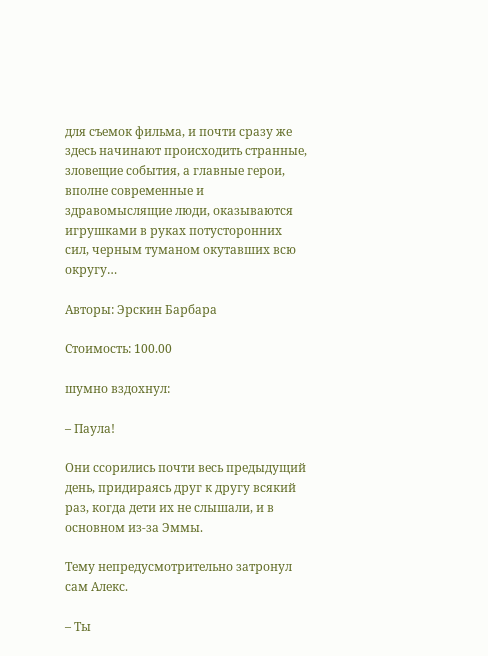для съемок фильма, и почти сразу же здесь начинают происходить странные, зловещие события, а главные герои, вполне современные и здравомыслящие люди, оказываются игрушками в руках потусторонних сил, черным туманом окутавших всю округу…

Авторы: Эрскин Барбара

Стоимость: 100.00

шумно вздохнул:

– Паула!

Они ссорились почти весь предыдущий день, придираясь друг к другу всякий раз, когда дети их не слышали, и в основном из-за Эммы.

Тему непредусмотрительно затронул сам Алекс.

– Ты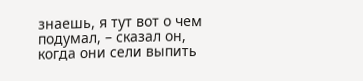знаешь, я тут вот о чем подумал, – сказал он, когда они сели выпить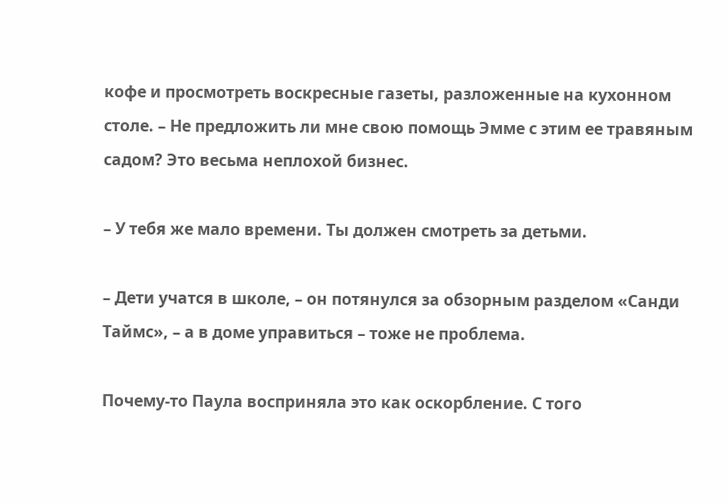кофе и просмотреть воскресные газеты, разложенные на кухонном столе. – Не предложить ли мне свою помощь Эмме с этим ее травяным садом? Это весьма неплохой бизнес.

– У тебя же мало времени. Ты должен смотреть за детьми.

– Дети учатся в школе, – он потянулся за обзорным разделом «Санди Таймс», – а в доме управиться – тоже не проблема.

Почему-то Паула восприняла это как оскорбление. С того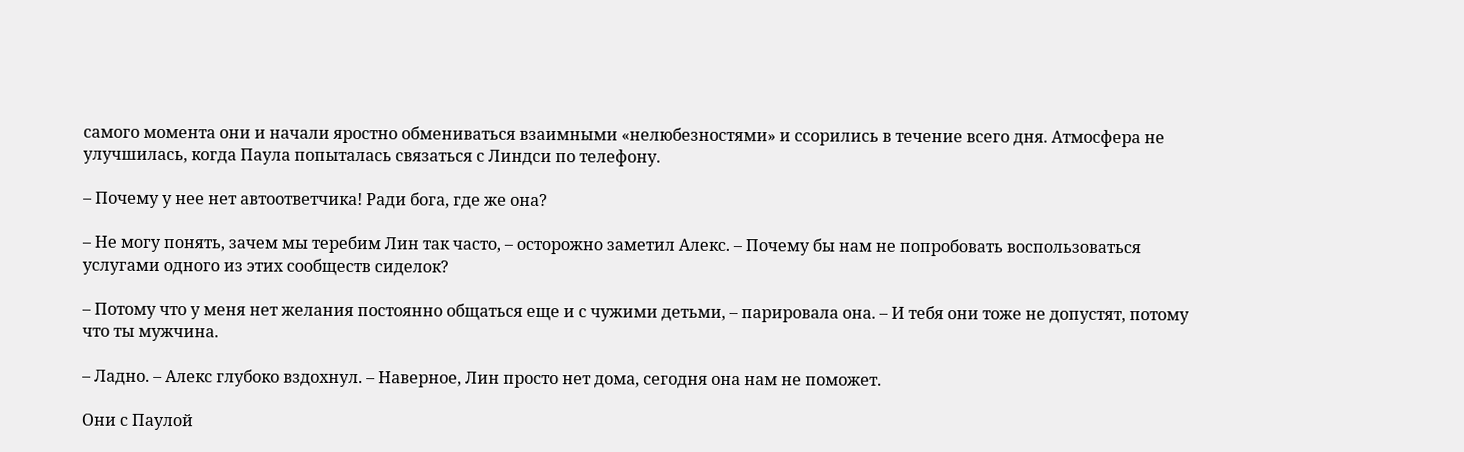самого момента они и начали яростно обмениваться взаимными «нелюбезностями» и ссорились в течение всего дня. Атмосфера не улучшилась, когда Паула попыталась связаться с Линдси по телефону.

– Почему у нее нет автоответчика! Ради бога, где же она?

– Не могу понять, зачем мы теребим Лин так часто, – осторожно заметил Алекс. – Почему бы нам не попробовать воспользоваться услугами одного из этих сообществ сиделок?

– Потому что у меня нет желания постоянно общаться еще и с чужими детьми, – парировала она. – И тебя они тоже не допустят, потому что ты мужчина.

– Ладно. – Алекс глубоко вздохнул. – Наверное, Лин просто нет дома, сегодня она нам не поможет.

Они с Паулой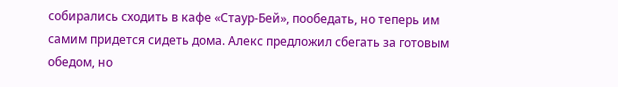собирались сходить в кафе «Стаур-Бей», пообедать, но теперь им самим придется сидеть дома. Алекс предложил сбегать за готовым обедом, но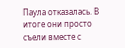Паула отказалась. В итоге они просто съели вместе с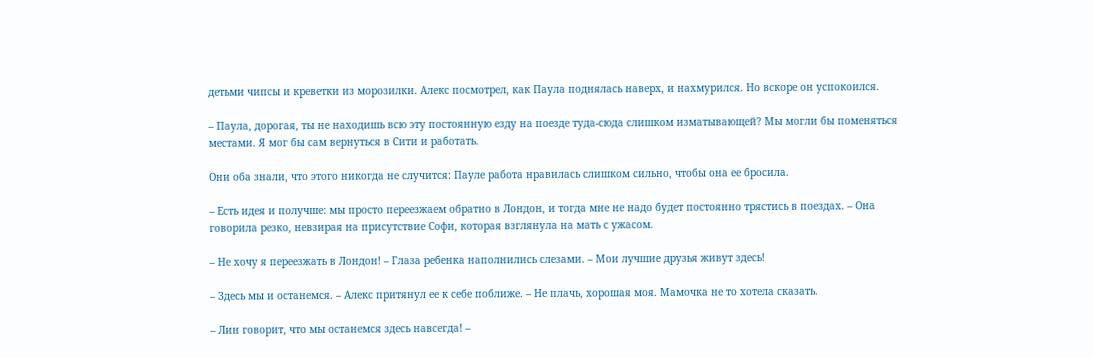детьми чипсы и креветки из морозилки. Алекс посмотрел, как Паула поднялась наверх, и нахмурился. Но вскоре он успокоился.

– Паула, дорогая, ты не находишь всю эту постоянную езду на поезде туда-сюда слишком изматывающей? Мы могли бы поменяться местами. Я мог бы сам вернуться в Сити и работать.

Они оба знали, что этого никогда не случится: Пауле работа нравилась слишком сильно, чтобы она ее бросила.

– Есть идея и получше: мы просто переезжаем обратно в Лондон, и тогда мне не надо будет постоянно трястись в поездах. – Она говорила резко, невзирая на присутствие Софи, которая взглянула на мать с ужасом.

– Не хочу я переезжать в Лондон! – Глаза ребенка наполнились слезами. – Мои лучшие друзья живут здесь!

– Здесь мы и останемся. – Алекс притянул ее к себе поближе. – Не плачь, хорошая моя. Мамочка не то хотела сказать.

– Лин говорит, что мы останемся здесь навсегда! –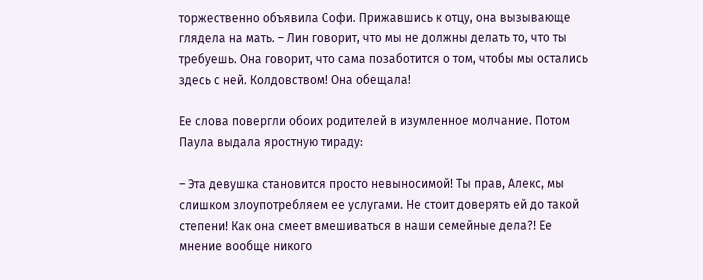торжественно объявила Софи. Прижавшись к отцу, она вызывающе глядела на мать. – Лин говорит, что мы не должны делать то, что ты требуешь. Она говорит, что сама позаботится о том, чтобы мы остались здесь с ней. Колдовством! Она обещала!

Ее слова повергли обоих родителей в изумленное молчание. Потом Паула выдала яростную тираду:

– Эта девушка становится просто невыносимой! Ты прав, Алекс, мы слишком злоупотребляем ее услугами. Не стоит доверять ей до такой степени! Как она смеет вмешиваться в наши семейные дела?! Ее мнение вообще никого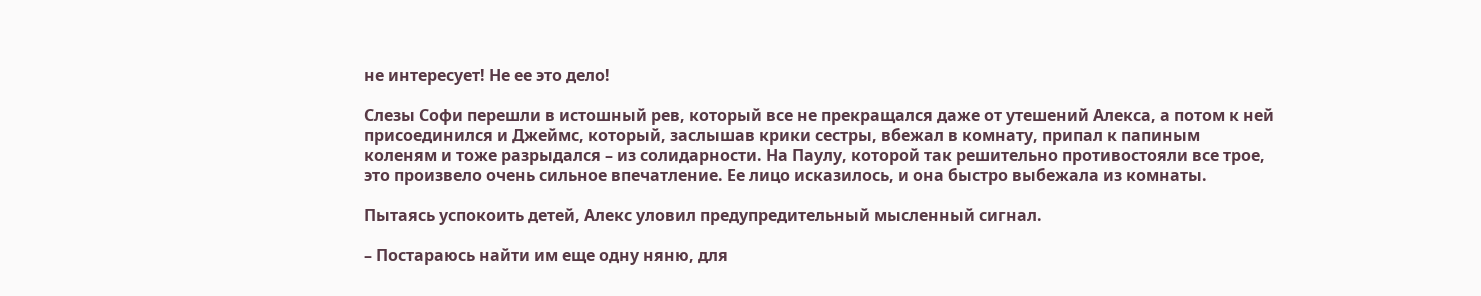не интересует! Не ее это дело!

Слезы Софи перешли в истошный рев, который все не прекращался даже от утешений Алекса, а потом к ней присоединился и Джеймс, который, заслышав крики сестры, вбежал в комнату, припал к папиным коленям и тоже разрыдался – из солидарности. На Паулу, которой так решительно противостояли все трое, это произвело очень сильное впечатление. Ее лицо исказилось, и она быстро выбежала из комнаты.

Пытаясь успокоить детей, Алекс уловил предупредительный мысленный сигнал.

– Постараюсь найти им еще одну няню, для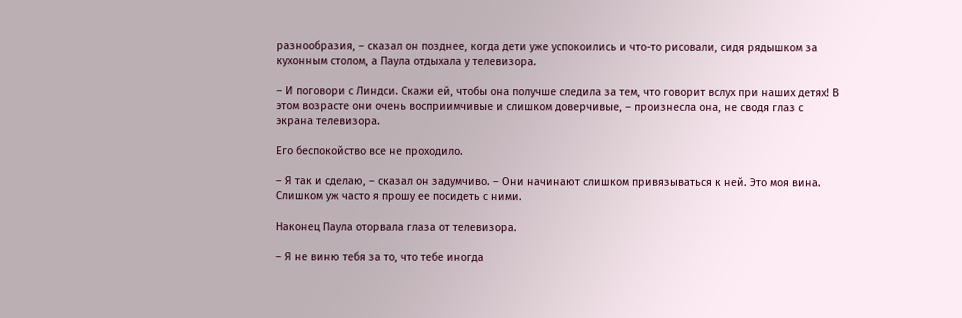разнообразия, – сказал он позднее, когда дети уже успокоились и что-то рисовали, сидя рядышком за кухонным столом, а Паула отдыхала у телевизора.

– И поговори с Линдси. Скажи ей, чтобы она получше следила за тем, что говорит вслух при наших детях! В этом возрасте они очень восприимчивые и слишком доверчивые, – произнесла она, не сводя глаз с экрана телевизора.

Его беспокойство все не проходило.

– Я так и сделаю, – сказал он задумчиво. – Они начинают слишком привязываться к ней. Это моя вина. Слишком уж часто я прошу ее посидеть с ними.

Наконец Паула оторвала глаза от телевизора.

– Я не виню тебя за то, что тебе иногда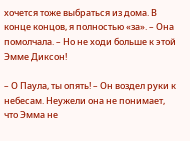хочется тоже выбраться из дома. В конце концов, я полностью «за». – Она помолчала. – Но не ходи больше к этой Эмме Диксон!

– О Паула, ты опять! – Он воздел руки к небесам. Неужели она не понимает, что Эмма не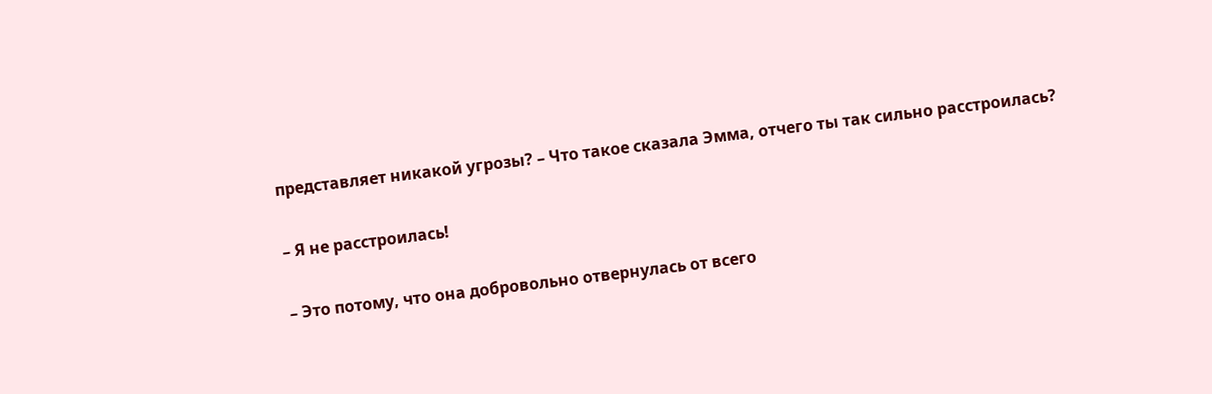представляет никакой угрозы? – Что такое сказала Эмма, отчего ты так сильно расстроилась?

– Я не расстроилась!

– Это потому, что она добровольно отвернулась от всего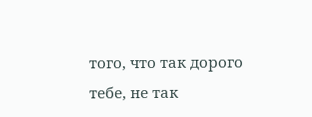того, что так дорого тебе, не так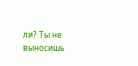ли? Ты не выносишь